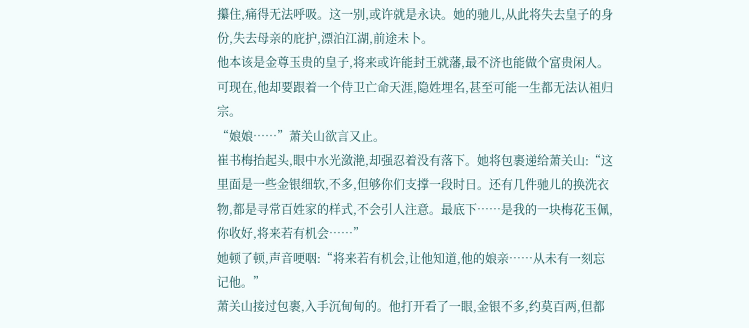攥住,痛得无法呼吸。这一别,或许就是永诀。她的驰儿,从此将失去皇子的身份,失去母亲的庇护,漂泊江湖,前途未卜。
他本该是金尊玉贵的皇子,将来或许能封王就藩,最不济也能做个富贵闲人。可现在,他却要跟着一个侍卫亡命天涯,隐姓埋名,甚至可能一生都无法认祖归宗。
“娘娘……”萧关山欲言又止。
崔书梅抬起头,眼中水光潋滟,却强忍着没有落下。她将包裹递给萧关山:“这里面是一些金银细软,不多,但够你们支撑一段时日。还有几件驰儿的换洗衣物,都是寻常百姓家的样式,不会引人注意。最底下……是我的一块梅花玉佩,你收好,将来若有机会……”
她顿了顿,声音哽咽:“将来若有机会,让他知道,他的娘亲……从未有一刻忘记他。”
萧关山接过包裹,入手沉甸甸的。他打开看了一眼,金银不多,约莫百两,但都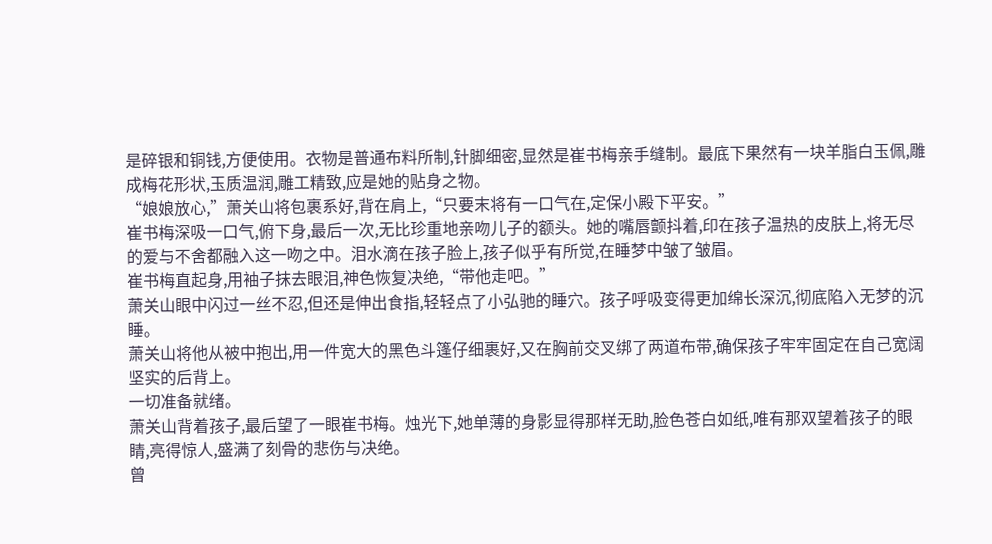是碎银和铜钱,方便使用。衣物是普通布料所制,针脚细密,显然是崔书梅亲手缝制。最底下果然有一块羊脂白玉佩,雕成梅花形状,玉质温润,雕工精致,应是她的贴身之物。
“娘娘放心,”萧关山将包裹系好,背在肩上,“只要末将有一口气在,定保小殿下平安。”
崔书梅深吸一口气,俯下身,最后一次,无比珍重地亲吻儿子的额头。她的嘴唇颤抖着,印在孩子温热的皮肤上,将无尽的爱与不舍都融入这一吻之中。泪水滴在孩子脸上,孩子似乎有所觉,在睡梦中皱了皱眉。
崔书梅直起身,用袖子抹去眼泪,神色恢复决绝,“带他走吧。”
萧关山眼中闪过一丝不忍,但还是伸出食指,轻轻点了小弘驰的睡穴。孩子呼吸变得更加绵长深沉,彻底陷入无梦的沉睡。
萧关山将他从被中抱出,用一件宽大的黑色斗篷仔细裹好,又在胸前交叉绑了两道布带,确保孩子牢牢固定在自己宽阔坚实的后背上。
一切准备就绪。
萧关山背着孩子,最后望了一眼崔书梅。烛光下,她单薄的身影显得那样无助,脸色苍白如纸,唯有那双望着孩子的眼睛,亮得惊人,盛满了刻骨的悲伤与决绝。
曾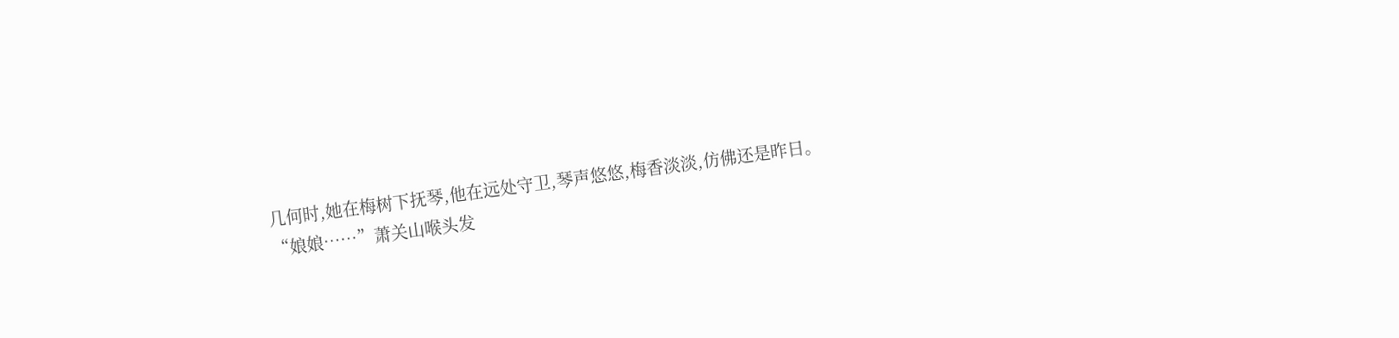几何时,她在梅树下抚琴,他在远处守卫,琴声悠悠,梅香淡淡,仿佛还是昨日。
“娘娘……”萧关山喉头发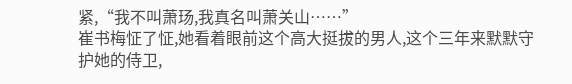紧,“我不叫萧玚,我真名叫萧关山……”
崔书梅怔了怔,她看着眼前这个高大挺拔的男人,这个三年来默默守护她的侍卫,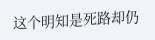这个明知是死路却仍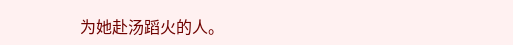为她赴汤蹈火的人。